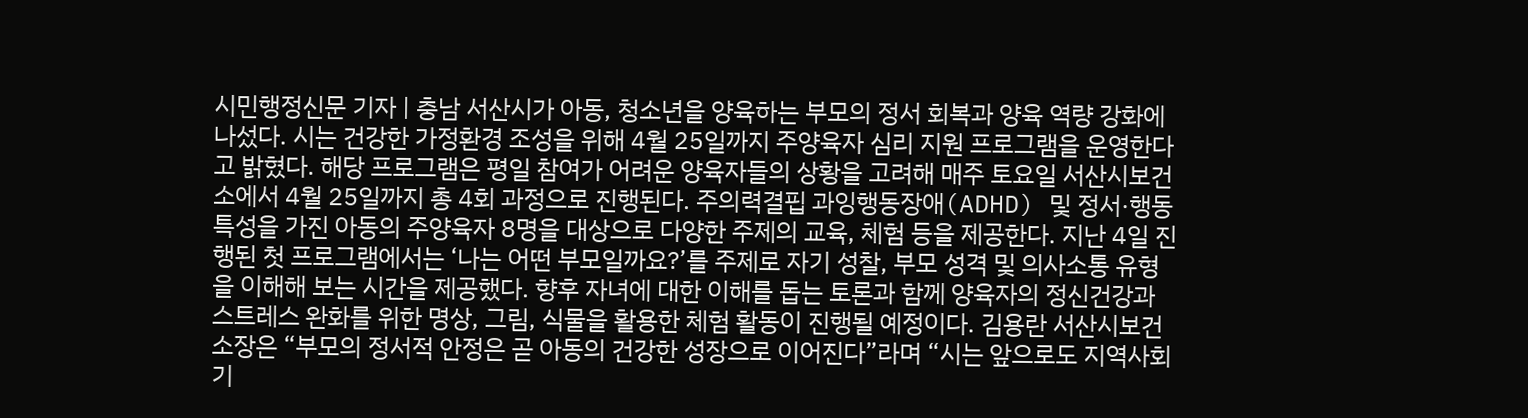시민행정신문 기자 | 충남 서산시가 아동, 청소년을 양육하는 부모의 정서 회복과 양육 역량 강화에 나섰다. 시는 건강한 가정환경 조성을 위해 4월 25일까지 주양육자 심리 지원 프로그램을 운영한다고 밝혔다. 해당 프로그램은 평일 참여가 어려운 양육자들의 상황을 고려해 매주 토요일 서산시보건소에서 4월 25일까지 총 4회 과정으로 진행된다. 주의력결핍 과잉행동장애(ADHD) 및 정서·행동 특성을 가진 아동의 주양육자 8명을 대상으로 다양한 주제의 교육, 체험 등을 제공한다. 지난 4일 진행된 첫 프로그램에서는 ‘나는 어떤 부모일까요?’를 주제로 자기 성찰, 부모 성격 및 의사소통 유형을 이해해 보는 시간을 제공했다. 향후 자녀에 대한 이해를 돕는 토론과 함께 양육자의 정신건강과 스트레스 완화를 위한 명상, 그림, 식물을 활용한 체험 활동이 진행될 예정이다. 김용란 서산시보건소장은 “부모의 정서적 안정은 곧 아동의 건강한 성장으로 이어진다”라며 “시는 앞으로도 지역사회 기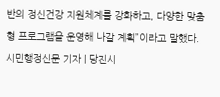반의 정신건강 지원체계를 강화하고, 다양한 맞춤형 프로그램을 운영해 나갈 계획”이라고 말했다.
시민행정신문 기자 | 당진시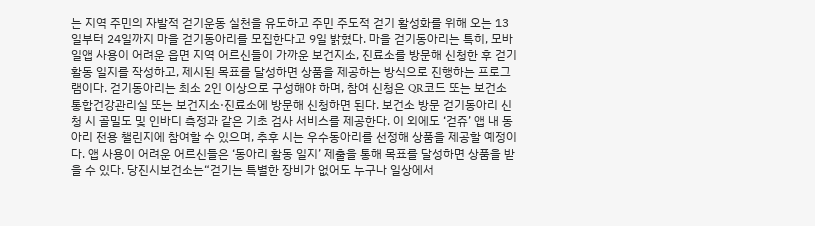는 지역 주민의 자발적 걷기운동 실천을 유도하고 주민 주도적 걷기 활성화를 위해 오는 13일부터 24일까지 마을 걷기동아리를 모집한다고 9일 밝혔다. 마을 걷기동아리는 특히, 모바일앱 사용이 어려운 읍면 지역 어르신들이 가까운 보건지소, 진료소를 방문해 신청한 후 걷기 활동 일지를 작성하고, 제시된 목표를 달성하면 상품을 제공하는 방식으로 진행하는 프로그램이다. 걷기동아리는 최소 2인 이상으로 구성해야 하며, 참여 신청은 QR코드 또는 보건소 통합건강관리실 또는 보건지소·진료소에 방문해 신청하면 된다. 보건소 방문 걷기동아리 신청 시 골밀도 및 인바디 측정과 같은 기초 검사 서비스를 제공한다. 이 외에도 ‘걷쥬’ 앱 내 동아리 전용 챌린지에 참여할 수 있으며, 추후 시는 우수동아리를 선정해 상품을 제공할 예정이다. 앱 사용이 어려운 어르신들은 ‘동아리 활동 일지’ 제출을 통해 목표를 달성하면 상품을 받을 수 있다. 당진시보건소는“걷기는 특별한 장비가 없어도 누구나 일상에서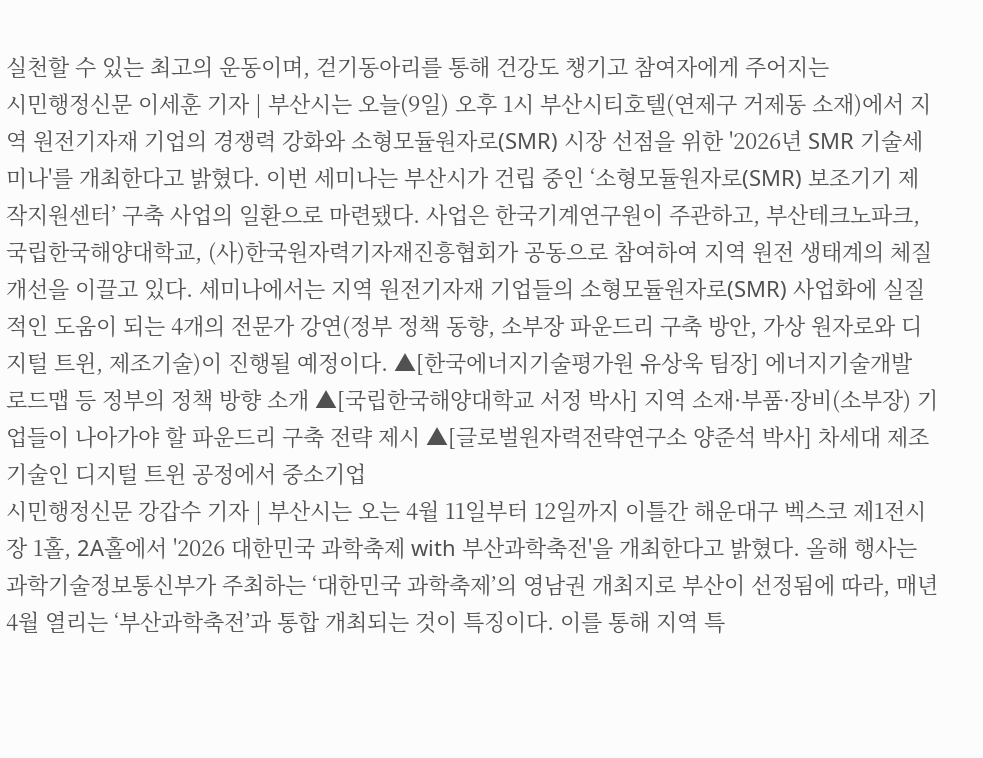실천할 수 있는 최고의 운동이며, 걷기동아리를 통해 건강도 챙기고 참여자에게 주어지는
시민행정신문 이세훈 기자 | 부산시는 오늘(9일) 오후 1시 부산시티호텔(연제구 거제동 소재)에서 지역 원전기자재 기업의 경쟁력 강화와 소형모듈원자로(SMR) 시장 선점을 위한 '2026년 SMR 기술세미나'를 개최한다고 밝혔다. 이번 세미나는 부산시가 건립 중인 ‘소형모듈원자로(SMR) 보조기기 제작지원센터’ 구축 사업의 일환으로 마련됐다. 사업은 한국기계연구원이 주관하고, 부산테크노파크, 국립한국해양대학교, (사)한국원자력기자재진흥협회가 공동으로 참여하여 지역 원전 생태계의 체질 개선을 이끌고 있다. 세미나에서는 지역 원전기자재 기업들의 소형모듈원자로(SMR) 사업화에 실질적인 도움이 되는 4개의 전문가 강연(정부 정책 동향, 소부장 파운드리 구축 방안, 가상 원자로와 디지털 트윈, 제조기술)이 진행될 예정이다. ▲[한국에너지기술평가원 유상욱 팀장] 에너지기술개발 로드맵 등 정부의 정책 방향 소개 ▲[국립한국해양대학교 서정 박사] 지역 소재·부품·장비(소부장) 기업들이 나아가야 할 파운드리 구축 전략 제시 ▲[글로벌원자력전략연구소 양준석 박사] 차세대 제조 기술인 디지털 트윈 공정에서 중소기업
시민행정신문 강갑수 기자 | 부산시는 오는 4월 11일부터 12일까지 이틀간 해운대구 벡스코 제1전시장 1홀, 2A홀에서 '2026 대한민국 과학축제 with 부산과학축전'을 개최한다고 밝혔다. 올해 행사는 과학기술정보통신부가 주최하는 ‘대한민국 과학축제’의 영남권 개최지로 부산이 선정됨에 따라, 매년 4월 열리는 ‘부산과학축전’과 통합 개최되는 것이 특징이다. 이를 통해 지역 특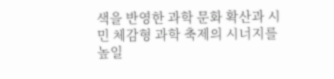색을 반영한 과학 문화 확산과 시민 체감형 과학 축제의 시너지를 높일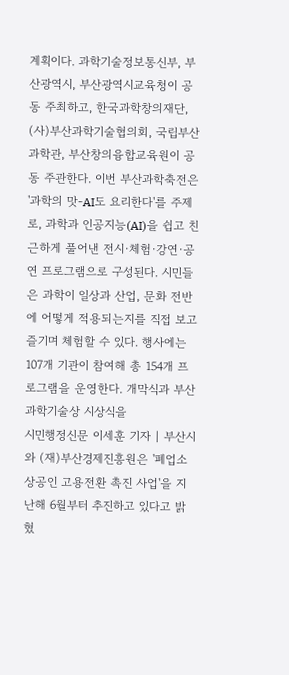계획이다. 과학기술정보통신부, 부산광역시, 부산광역시교육청이 공동 주최하고, 한국과학창의재단, (사)부산과학기술협의회, 국립부산과학관, 부산창의융합교육원이 공동 주관한다. 이번 부산과학축전은 '과학의 맛-AI도 요리한다'를 주제로, 과학과 인공지능(AI)을 쉽고 친근하게 풀어낸 전시·체험·강연·공연 프로그램으로 구성된다. 시민들은 과학이 일상과 산업, 문화 전반에 어떻게 적용되는지를 직접 보고 즐기며 체험할 수 있다. 행사에는 107개 기관이 참여해 총 154개 프로그램을 운영한다. 개막식과 부산과학기술상 시상식을
시민행정신문 이세훈 기자 | 부산시와 (재)부산경제진흥원은 '폐업소상공인 고용전환 촉진 사업'을 지난해 6월부터 추진하고 있다고 밝혔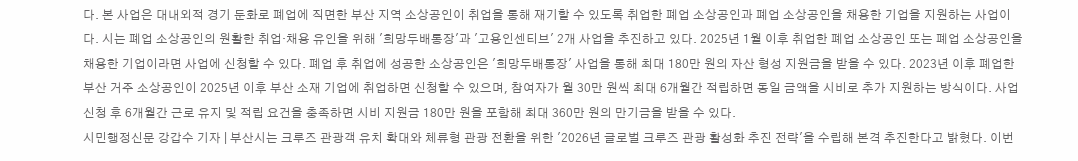다. 본 사업은 대내외적 경기 둔화로 폐업에 직면한 부산 지역 소상공인이 취업을 통해 재기할 수 있도록 취업한 폐업 소상공인과 폐업 소상공인을 채용한 기업을 지원하는 사업이다. 시는 폐업 소상공인의 원활한 취업·채용 유인을 위해 '희망두배통장'과 '고용인센티브' 2개 사업을 추진하고 있다. 2025년 1월 이후 취업한 폐업 소상공인 또는 폐업 소상공인을 채용한 기업이라면 사업에 신청할 수 있다. 폐업 후 취업에 성공한 소상공인은 '희망두배통장' 사업을 통해 최대 180만 원의 자산 형성 지원금을 받을 수 있다. 2023년 이후 폐업한 부산 거주 소상공인이 2025년 이후 부산 소재 기업에 취업하면 신청할 수 있으며, 참여자가 월 30만 원씩 최대 6개월간 적립하면 동일 금액을 시비로 추가 지원하는 방식이다. 사업 신청 후 6개월간 근로 유지 및 적립 요건을 충족하면 시비 지원금 180만 원을 포함해 최대 360만 원의 만기금을 받을 수 있다.
시민행정신문 강갑수 기자 | 부산시는 크루즈 관광객 유치 확대와 체류형 관광 전환을 위한 '2026년 글로벌 크루즈 관광 활성화 추진 전략'을 수립해 본격 추진한다고 밝혔다. 이번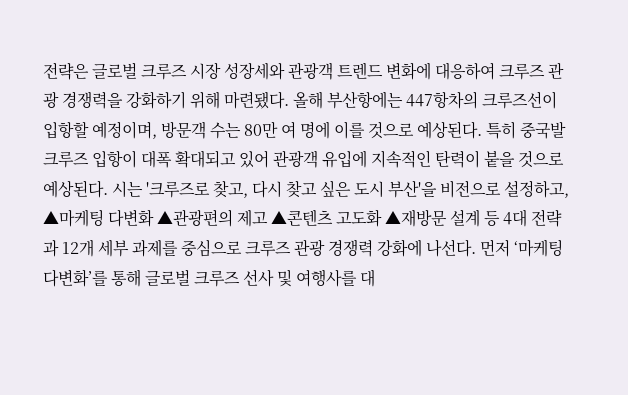전략은 글로벌 크루즈 시장 성장세와 관광객 트렌드 변화에 대응하여 크루즈 관광 경쟁력을 강화하기 위해 마련됐다. 올해 부산항에는 447항차의 크루즈선이 입항할 예정이며, 방문객 수는 80만 여 명에 이를 것으로 예상된다. 특히 중국발 크루즈 입항이 대폭 확대되고 있어 관광객 유입에 지속적인 탄력이 붙을 것으로 예상된다. 시는 '크루즈로 찾고, 다시 찾고 싶은 도시 부산'을 비전으로 설정하고, ▲마케팅 다변화 ▲관광편의 제고 ▲콘텐츠 고도화 ▲재방문 설계 등 4대 전략과 12개 세부 과제를 중심으로 크루즈 관광 경쟁력 강화에 나선다. 먼저 ‘마케팅 다변화’를 통해 글로벌 크루즈 선사 및 여행사를 대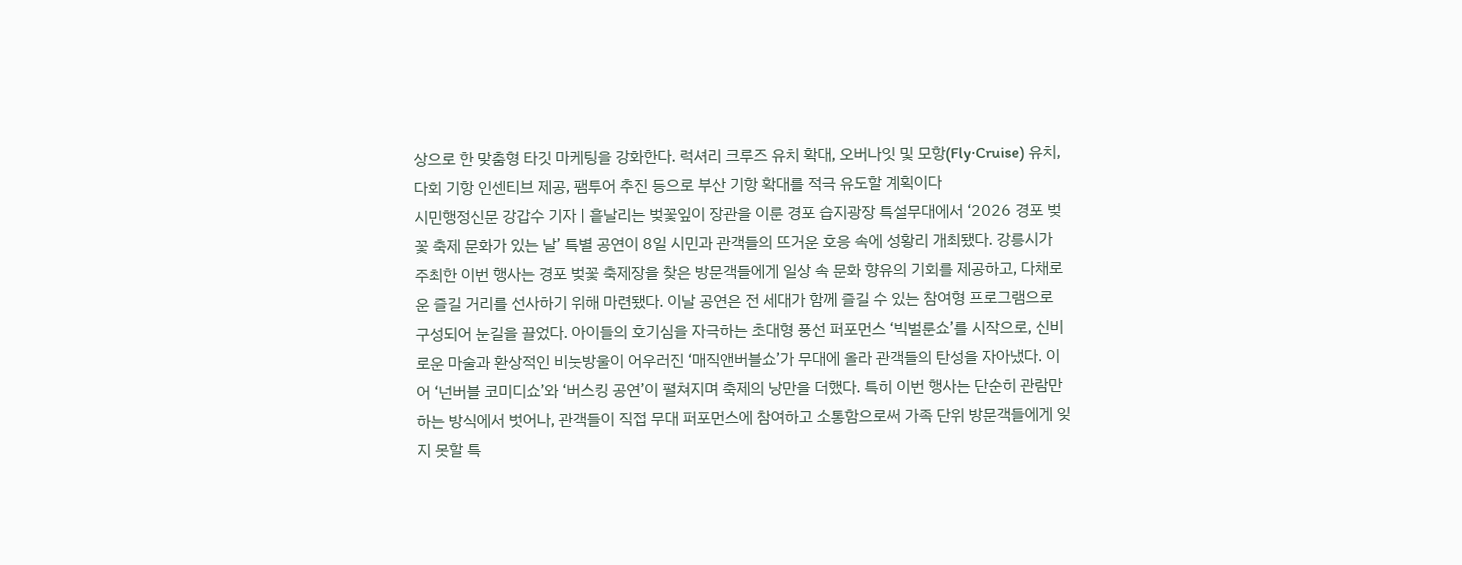상으로 한 맞춤형 타깃 마케팅을 강화한다. 럭셔리 크루즈 유치 확대, 오버나잇 및 모항(Fly·Cruise) 유치, 다회 기항 인센티브 제공, 팸투어 추진 등으로 부산 기항 확대를 적극 유도할 계획이다
시민행정신문 강갑수 기자 | 흩날리는 벚꽃잎이 장관을 이룬 경포 습지광장 특설무대에서 ‘2026 경포 벚꽃 축제 문화가 있는 날’ 특별 공연이 8일 시민과 관객들의 뜨거운 호응 속에 성황리 개최됐다. 강릉시가 주최한 이번 행사는 경포 벚꽃 축제장을 찾은 방문객들에게 일상 속 문화 향유의 기회를 제공하고, 다채로운 즐길 거리를 선사하기 위해 마련됐다. 이날 공연은 전 세대가 함께 즐길 수 있는 참여형 프로그램으로 구성되어 눈길을 끌었다. 아이들의 호기심을 자극하는 초대형 풍선 퍼포먼스 ‘빅벌룬쇼’를 시작으로, 신비로운 마술과 환상적인 비눗방울이 어우러진 ‘매직앤버블쇼’가 무대에 올라 관객들의 탄성을 자아냈다. 이어 ‘넌버블 코미디쇼’와 ‘버스킹 공연’이 펼쳐지며 축제의 낭만을 더했다. 특히 이번 행사는 단순히 관람만 하는 방식에서 벗어나, 관객들이 직접 무대 퍼포먼스에 참여하고 소통함으로써 가족 단위 방문객들에게 잊지 못할 특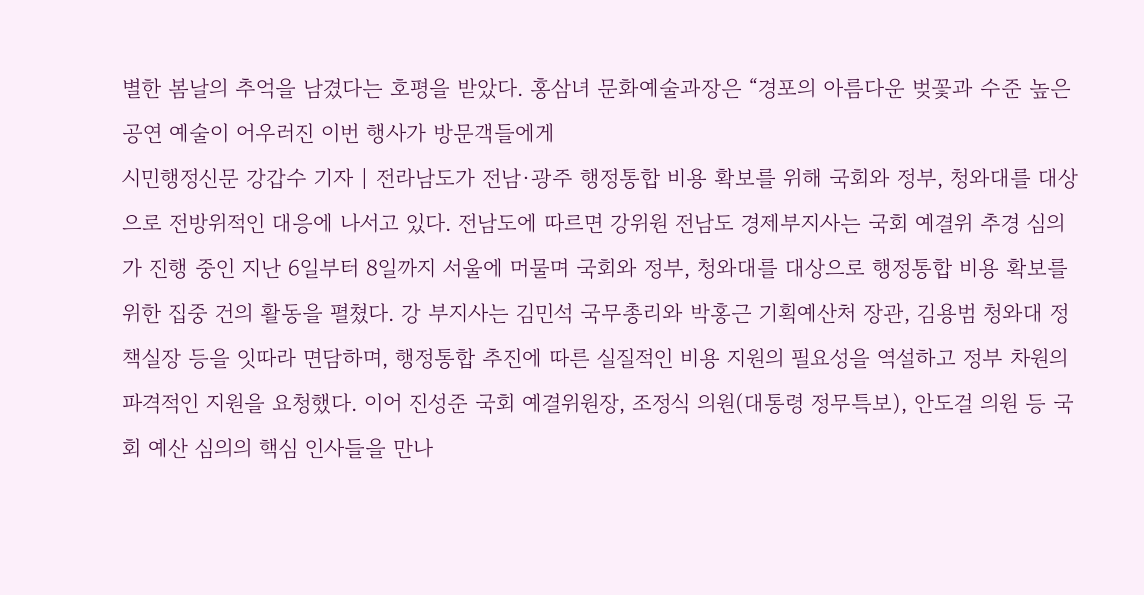별한 봄날의 추억을 남겼다는 호평을 받았다. 홍삼녀 문화예술과장은 “경포의 아름다운 벚꽃과 수준 높은 공연 예술이 어우러진 이번 행사가 방문객들에게
시민행정신문 강갑수 기자 | 전라남도가 전남·광주 행정통합 비용 확보를 위해 국회와 정부, 청와대를 대상으로 전방위적인 대응에 나서고 있다. 전남도에 따르면 강위원 전남도 경제부지사는 국회 예결위 추경 심의가 진행 중인 지난 6일부터 8일까지 서울에 머물며 국회와 정부, 청와대를 대상으로 행정통합 비용 확보를 위한 집중 건의 활동을 펼쳤다. 강 부지사는 김민석 국무총리와 박홍근 기획예산처 장관, 김용범 청와대 정책실장 등을 잇따라 면담하며, 행정통합 추진에 따른 실질적인 비용 지원의 필요성을 역설하고 정부 차원의 파격적인 지원을 요청했다. 이어 진성준 국회 예결위원장, 조정식 의원(대통령 정무특보), 안도걸 의원 등 국회 예산 심의의 핵심 인사들을 만나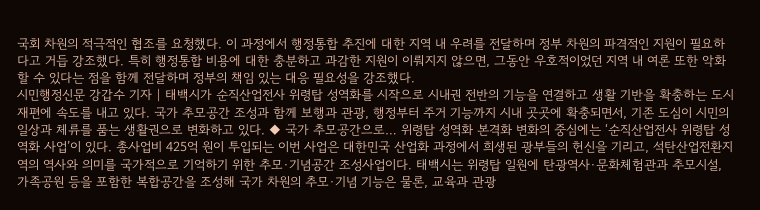국회 차원의 적극적인 협조를 요청했다. 이 과정에서 행정통합 추진에 대한 지역 내 우려를 전달하며 정부 차원의 파격적인 지원이 필요하다고 거듭 강조했다. 특히 행정통합 비용에 대한 충분하고 과감한 지원이 이뤄지지 않으면, 그동안 우호적이었던 지역 내 여론 또한 악화할 수 있다는 점을 함께 전달하며 정부의 책임 있는 대응 필요성을 강조했다.
시민행정신문 강갑수 기자 | 태백시가 순직산업전사 위령탑 성역화를 시작으로 시내권 전반의 기능을 연결하고 생활 기반을 확충하는 도시 재편에 속도를 내고 있다. 국가 추모공간 조성과 함께 보행과 관광, 행정부터 주거 기능까지 시내 곳곳에 확충되면서, 기존 도심이 시민의 일상과 체류를 품는 생활권으로 변화하고 있다. ◆ 국가 추모공간으로… 위령탑 성역화 본격화 변화의 중심에는 ‘순직산업전사 위령탑 성역화 사업’이 있다. 총사업비 425억 원이 투입되는 이번 사업은 대한민국 산업화 과정에서 희생된 광부들의 헌신을 기리고, 석탄산업전환지역의 역사와 의미를 국가적으로 기억하기 위한 추모·기념공간 조성사업이다. 태백시는 위령탑 일원에 탄광역사·문화체험관과 추모시설, 가족공원 등을 포함한 복합공간을 조성해 국가 차원의 추모·기념 기능은 물론, 교육과 관광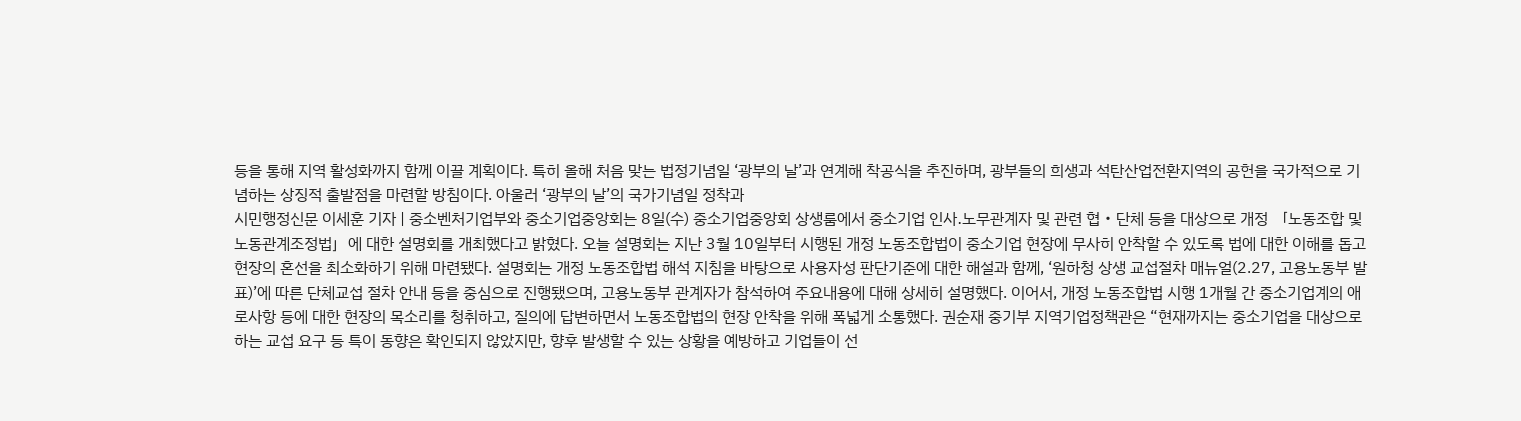등을 통해 지역 활성화까지 함께 이끌 계획이다. 특히 올해 처음 맞는 법정기념일 ‘광부의 날’과 연계해 착공식을 추진하며, 광부들의 희생과 석탄산업전환지역의 공헌을 국가적으로 기념하는 상징적 출발점을 마련할 방침이다. 아울러 ‘광부의 날’의 국가기념일 정착과
시민행정신문 이세훈 기자 | 중소벤처기업부와 중소기업중앙회는 8일(수) 중소기업중앙회 상생룸에서 중소기업 인사․노무관계자 및 관련 협‧단체 등을 대상으로 개정 「노동조합 및 노동관계조정법」에 대한 설명회를 개최했다고 밝혔다. 오늘 설명회는 지난 3월 10일부터 시행된 개정 노동조합법이 중소기업 현장에 무사히 안착할 수 있도록 법에 대한 이해를 돕고 현장의 혼선을 최소화하기 위해 마련됐다. 설명회는 개정 노동조합법 해석 지침을 바탕으로 사용자성 판단기준에 대한 해설과 함께, ‘원하청 상생 교섭절차 매뉴얼(2.27, 고용노동부 발표)’에 따른 단체교섭 절차 안내 등을 중심으로 진행됐으며, 고용노동부 관계자가 참석하여 주요내용에 대해 상세히 설명했다. 이어서, 개정 노동조합법 시행 1개월 간 중소기업계의 애로사항 등에 대한 현장의 목소리를 청취하고, 질의에 답변하면서 노동조합법의 현장 안착을 위해 폭넓게 소통했다. 권순재 중기부 지역기업정책관은 “현재까지는 중소기업을 대상으로 하는 교섭 요구 등 특이 동향은 확인되지 않았지만, 향후 발생할 수 있는 상황을 예방하고 기업들이 선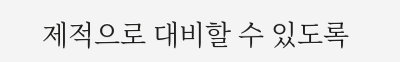제적으로 대비할 수 있도록